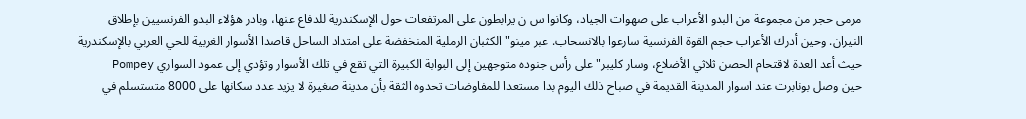مرمى حجر من مجموعة من البدو الأعراب على صهوات الجياد، وكانوا س ن يرابطون على المرتفعات حول الإسكندرية للدفاع عنها، وبادر هؤلاء البدو الفرنسيين بإطلاق النيران. وحين أدرك الأعراب حجم القوة الفرنسية سارعوا بالانسحاب. عبر مينو"الكثبان الرملية المنخفضة على امتداد الساحل قاصدا الأسوار الغربية للحي العربي بالإسكندرية حيث أعد العدة لاقتحام الحصن ثلاثي الأضلاع، وسار كليبر"على رأس جنوده متوجهين إلى البوابة الكبيرة التي تقع في تلك الأسوار وتؤدي إلى عمود السواري Pompey
حين وصل بونابرت عند اسوار المدينة القديمة في صباح ذلك اليوم بدا مستعدا للمفاوضات تحدوه الثقة بأن مدينة صغيرة لا يزيد عدد سكانها على 8000 متستسلم في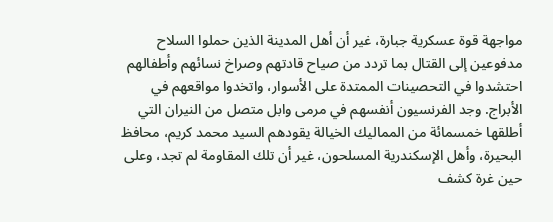مواجهة قوة عسكرية جبارة، غير أن أهل المدينة الذين حملوا السلاح مدفوعين إلى القتال بما تردد من صياح قادتهم وصراخ نسائهم وأطفالهم احتشدوا في التحصينات الممتدة على الأسوار، واتخدوا مواقعهم في الأبراج. وجد الفرنسيون أنفسهم في مرمى وابل متصل من النيران التي أطلقها خمسمائة من المماليك الخيالة يقودهم السيد محمد کريم، محافظ البحيرة، وأهل الإسكندرية المسلحون، غير أن تلك المقاومة لم تجد، وعلى حين غرة كشف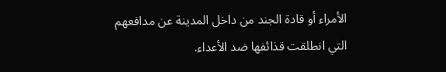الأمراء أو قادة الجند من داخل المدينة عن مدافعهم التي انطلقت قذائفها ضد الأعداء.